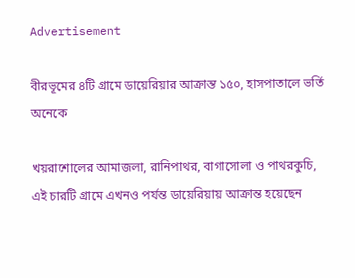Advertisement

বীরভূমের ৪টি গ্রামে ডায়েরিয়ার আক্রান্ত ১৫০, হাসপাতালে ভর্তি অনেকে

খয়রাশোলের আমাজলা, রানিপাথর, বাগাসোলা ও পাথরকুচি, এই চারটি গ্রামে এখনও পর্যন্ত ডায়েরিয়ায় আক্রান্ত হয়েছেন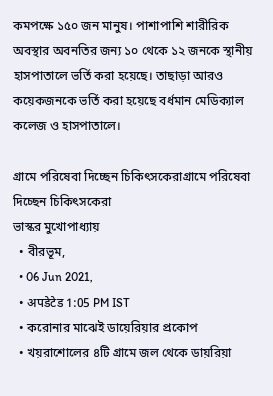কমপক্ষে ১৫০ জন মানুষ। পাশাপাশি শারীরিক অবস্থার অবনতির জন্য ১০ থেকে ১২ জনকে স্থানীয় হাসপাতালে ভর্তি করা হয়েছে। তাছাড়া আরও কয়েকজনকে ভর্তি করা হয়েছে বর্ধমান মেডিক্যাল কলেজ ও হাসপাতালে।

গ্রামে পরিষেবা দিচ্ছেন চিকিৎসকেরাগ্রামে পরিষেবা দিচ্ছেন চিকিৎসকেরা
ভাস্কর মুখোপাধ্যায়
  • বীরভূম,
  • 06 Jun 2021,
  • अपडेटेड 1:05 PM IST
  • করোনার মাঝেই ডায়েরিয়ার প্রকোপ
  • খয়রাশোলের ৪টি গ্রামে জল থেকে ডায়রিয়া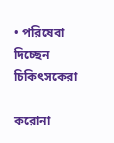• পরিষেবা দিচ্ছেন চিকিৎসকেরা

করোনা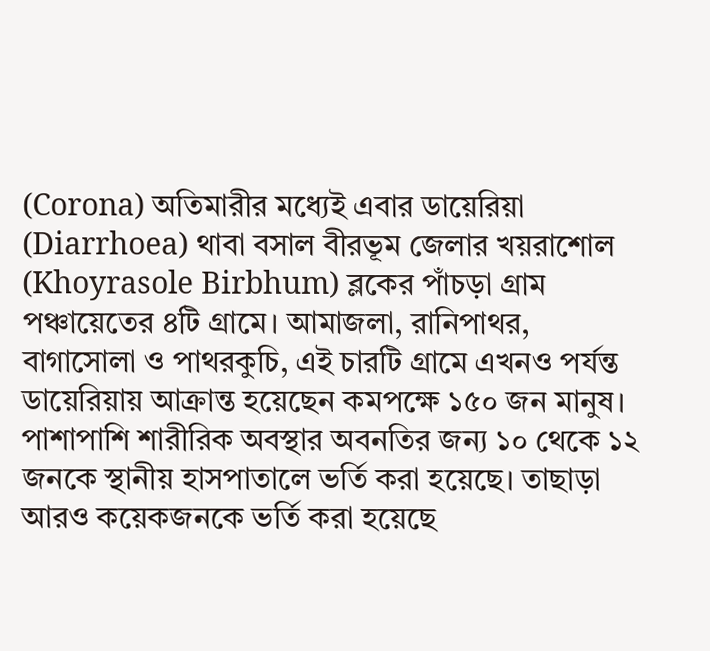(Corona) অতিমারীর মধ্যেই এবার ডায়েরিয়া (Diarrhoea) থাবা বসাল বীরভূম জেলার খয়রাশোল (Khoyrasole Birbhum) ব্লকের পাঁচড়া গ্রাম পঞ্চায়েতের ৪টি গ্রামে। আমাজলা, রানিপাথর, বাগাসোলা ও পাথরকুচি, এই চারটি গ্রামে এখনও পর্যন্ত ডায়েরিয়ায় আক্রান্ত হয়েছেন কমপক্ষে ১৫০ জন মানুষ। পাশাপাশি শারীরিক অবস্থার অবনতির জন্য ১০ থেকে ১২ জনকে স্থানীয় হাসপাতালে ভর্তি করা হয়েছে। তাছাড়া আরও কয়েকজনকে ভর্তি করা হয়েছে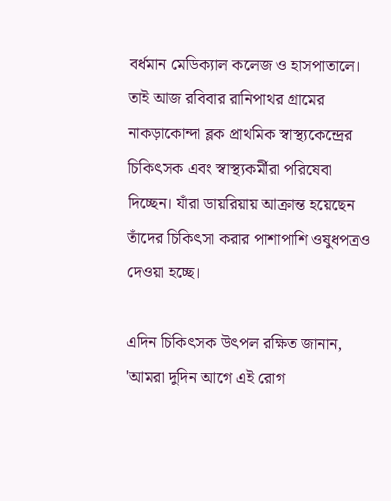বর্ধমান মেডিক্যাল কলেজ ও হাসপাতালে। তাই আজ রবিবার রানিপাথর গ্রামের নাকড়াকোন্দা ব্লক প্রাথমিক স্বাস্থ্যকেন্দ্রের চিকিৎসক এবং স্বাস্থ্যকর্মীরা পরিষেবা দিচ্ছেন। যাঁরা ডায়রিয়ায় আক্রান্ত হয়েছেন তাঁদের চিকিৎসা করার পাশাপাশি ওষুধপত্রও দেওয়া হচ্ছে।

এদিন চিকিৎসক উৎপল রক্ষিত জানান, 'আমরা দুদিন আগে এই রোগ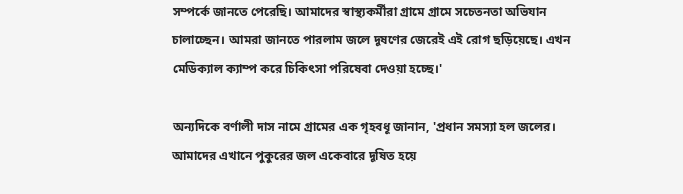সম্পর্কে জানতে পেরেছি। আমাদের স্বাস্থ্যকর্মীরা গ্রামে গ্রামে সচেতনতা অভিযান চালাচ্ছেন। আমরা জানতে পারলাম জলে দূষণের জেরেই এই রোগ ছড়িয়েছে। এখন মেডিক্যাল ক্যাম্প করে চিকিৎসা পরিষেবা দেওয়া হচ্ছে।'

অন্যদিকে বর্ণালী দাস নামে গ্রামের এক গৃহবধূ জানান, 'প্রধান সমস্যা হল জলের। আমাদের এখানে পুকুরের জল একেবারে দূষিত হয়ে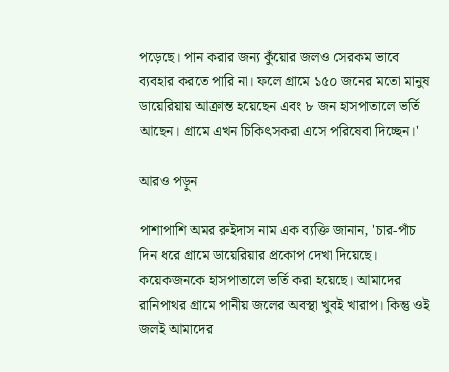পড়েছে। পান করার জন্য কুঁয়োর জলও সেরকম ভাবে ব্যবহার করতে পারি না। ফলে গ্রামে ১৫০ জনের মতো মানুষ ডায়েরিয়ায় আক্রান্ত হয়েছেন এবং ৮ জন হাসপাতালে ভর্তি আছেন। গ্রামে এখন চিকিৎসকরা এসে পরিষেবা দিচ্ছেন।'

আরও পড়ুন

পাশাপাশি অমর রুইদাস নাম এক ব্যক্তি জানান, 'চার-পাঁচ দিন ধরে গ্রামে ডায়েরিয়ার প্রকোপ দেখা দিয়েছে। কয়েকজনকে হাসপাতালে ভর্তি করা হয়েছে। আমাদের রানিপাথর গ্রামে পানীয় জলের অবস্থা খুবই খারাপ। কিন্তু ওই জলই আমাদের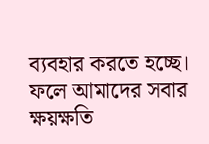ব্যবহার করতে হচ্ছে। ফলে আমাদের সবার ক্ষয়ক্ষতি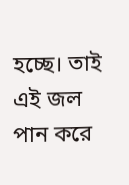হচ্ছে। তাই এই জল পান করে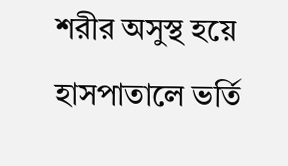শরীর অসুস্থ হয়ে হাসপাতালে ভর্তি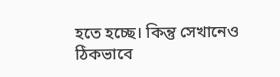হতে হচ্ছে। কিন্তু সেখানেও ঠিকভাবে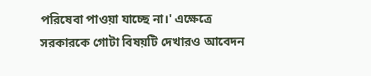পরিষেবা পাওয়া যাচ্ছে না।' এক্ষেত্রে সরকারকে গোটা বিষয়টি দেখারও আবেদন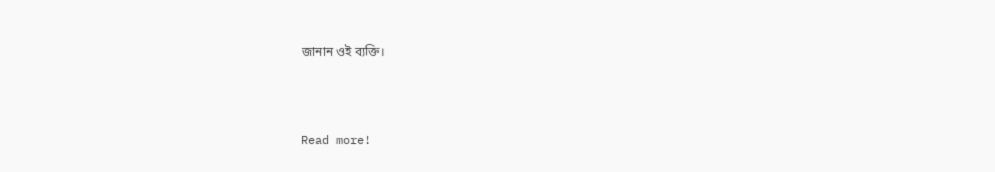জানান ওই ব্যক্তি।



Read more!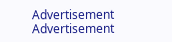Advertisement
Advertisement